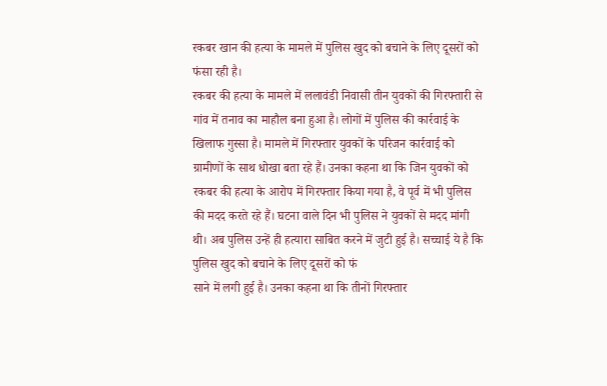रकबर खान की हत्या के मामले में पुलिस खुद को बचाने के लिए दूसरों को फंसा रही है।
रकबर की हत्या के मामले में ललावंडी निवासी तीन युवकों की गिरफ्तारी से गांव में तनाव का माहौल बना हुआ है। लोगों में पुलिस की कार्रवाई के खिलाफ गुस्सा है। मामले में गिरफ्तार युवकों के परिजन कार्रवाई को ग्रामीणों के साथ धोखा बता रहे हैं। उनका कहना था कि जिन युवकों को रकबर की हत्या के आरोप में गिरफ्तार किया गया है, वे पूर्व में भी पुलिस की मदद करते रहे हैं। घटना वाले दिन भी पुलिस ने युवकों से मदद मांगी थी। अब पुलिस उन्हें ही हत्यारा साबित करने में जुटी हुई है। सच्चाई ये है कि पुलिस खुद को बचाने के लिए दूसरों को फं
साने में लगी हुई है। उनका कहना था कि तीनों गिरफ्तार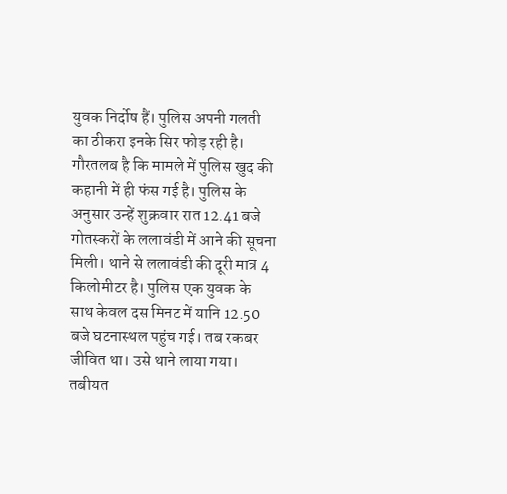युवक निर्दोष हैं। पुलिस अपनी गलती का ठीकरा इनके सिर फोड़ रही है। गौरतलब है कि मामले में पुलिस खुद की कहानी में ही फंस गई है। पुलिस के अनुसार उन्हें शुक्रवार रात 12.41 बजे गोतस्करों के ललावंडी में आने की सूचना मिली। थाने से ललावंडी की दूरी मात्र 4 किलोमीटर है। पुलिस एक युवक के साथ केवल दस मिनट में यानि 12.50 बजे घटनास्थल पहुंच गई। तब रकबर जीवित था। उसे थाने लाया गया। तबीयत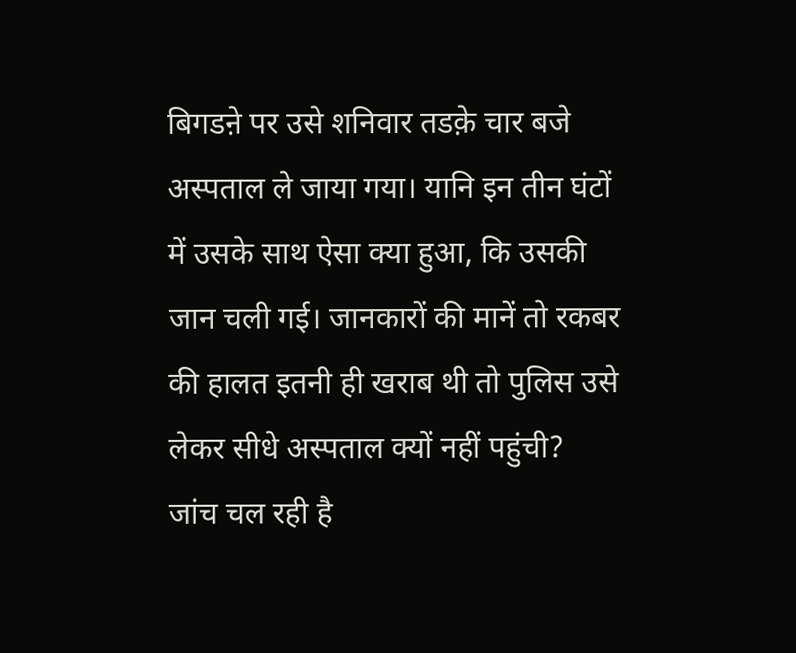बिगडऩे पर उसे शनिवार तडक़े चार बजे अस्पताल ले जाया गया। यानि इन तीन घंटों में उसके साथ ऐसा क्या हुआ, कि उसकी जान चली गई। जानकारों की मानें तो रकबर की हालत इतनी ही खराब थी तो पुलिस उसे लेकर सीधे अस्पताल क्यों नहीं पहुंची?
जांच चल रही है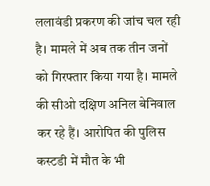ललावंडी प्रकरण की जांच चल रही है। मामले में अब तक तीन जनों को गिरफ्तार किया गया है। मामले की सीओ दक्षिण अनिल बेनिवाल कर रहे हैं। आरोपित की पुलिस कस्टडी में मौत के भी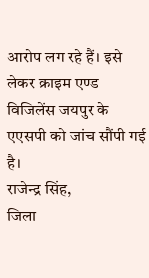आरोप लग रहे हैं। इसे लेकर क्राइम एण्ड विजिलेंस जयपुर के एएसपी को जांच सौंपी गई है।
राजेन्द्र सिंह,
जिला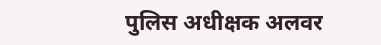पुलिस अधीक्षक अलवर